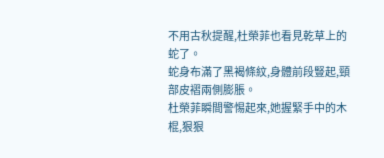不用古秋提醒,杜榮菲也看見乾草上的蛇了。
蛇身布滿了黑褐條紋,身體前段豎起,頸部皮褶兩側膨脹。
杜榮菲瞬間警惕起來,她握緊手中的木棍,狠狠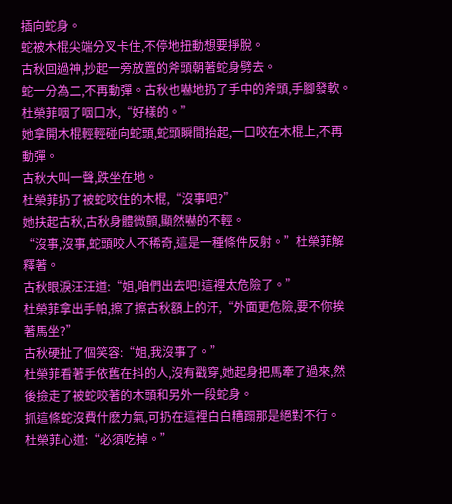插向蛇身。
蛇被木棍尖端分叉卡住,不停地扭動想要掙脫。
古秋回過神,抄起一旁放置的斧頭朝著蛇身劈去。
蛇一分為二,不再動彈。古秋也嚇地扔了手中的斧頭,手腳發軟。
杜榮菲咽了咽口水,“好樣的。”
她拿開木棍輕輕碰向蛇頭,蛇頭瞬間抬起,一口咬在木棍上,不再動彈。
古秋大叫一聲,跌坐在地。
杜榮菲扔了被蛇咬住的木棍,“沒事吧?”
她扶起古秋,古秋身體微顫,顯然嚇的不輕。
“沒事,沒事,蛇頭咬人不稀奇,這是一種條件反射。”杜榮菲解釋著。
古秋眼淚汪汪道:“姐,咱們出去吧!這裡太危險了。”
杜榮菲拿出手帕,擦了擦古秋額上的汗,“外面更危險,要不你挨著馬坐?”
古秋硬扯了個笑容:“姐,我沒事了。”
杜榮菲看著手依舊在抖的人,沒有戳穿,她起身把馬牽了過來,然後撿走了被蛇咬著的木頭和另外一段蛇身。
抓這條蛇沒費什麽力氣,可扔在這裡白白糟蹋那是絕對不行。
杜榮菲心道:“必須吃掉。”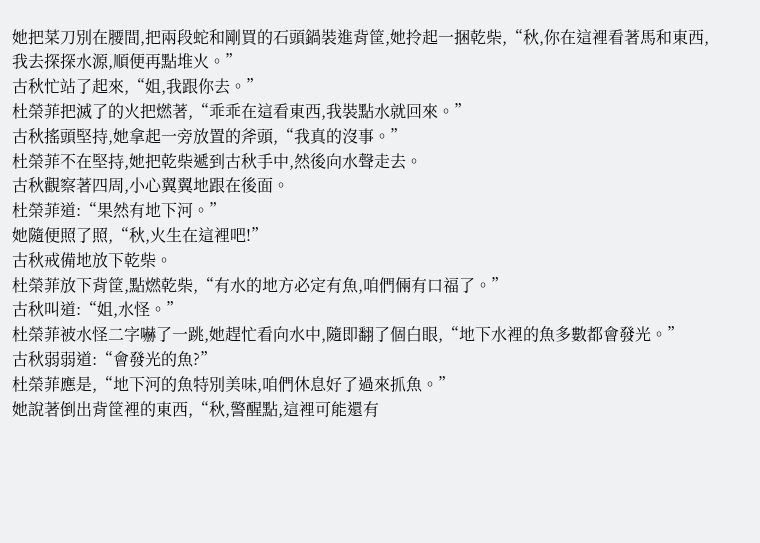她把菜刀別在腰間,把兩段蛇和剛買的石頭鍋裝進背筐,她拎起一捆乾柴,“秋,你在這裡看著馬和東西,我去探探水源,順便再點堆火。”
古秋忙站了起來,“姐,我跟你去。”
杜榮菲把滅了的火把燃著,“乖乖在這看東西,我裝點水就回來。”
古秋搖頭堅持,她拿起一旁放置的斧頭,“我真的沒事。”
杜榮菲不在堅持,她把乾柴遞到古秋手中,然後向水聲走去。
古秋觀察著四周,小心翼翼地跟在後面。
杜榮菲道:“果然有地下河。”
她隨便照了照,“秋,火生在這裡吧!”
古秋戒備地放下乾柴。
杜榮菲放下背筐,點燃乾柴,“有水的地方必定有魚,咱們倆有口福了。”
古秋叫道:“姐,水怪。”
杜榮菲被水怪二字嚇了一跳,她趕忙看向水中,隨即翻了個白眼,“地下水裡的魚多數都會發光。”
古秋弱弱道:“會發光的魚?”
杜榮菲應是,“地下河的魚特別美味,咱們休息好了過來抓魚。”
她說著倒出背筐裡的東西,“秋,警醒點,這裡可能還有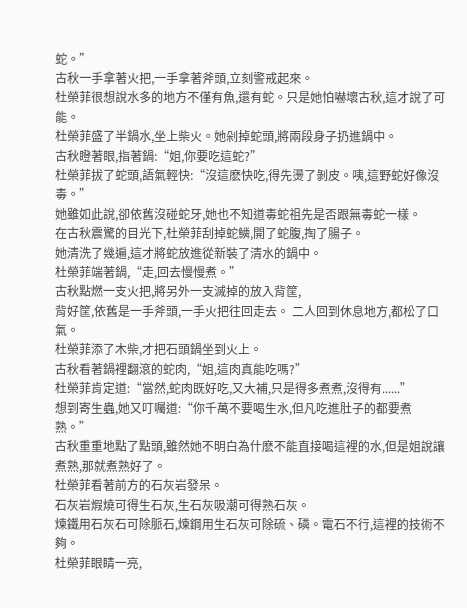蛇。”
古秋一手拿著火把,一手拿著斧頭,立刻警戒起來。
杜榮菲很想說水多的地方不僅有魚,還有蛇。只是她怕嚇壞古秋,這才說了可能。
杜榮菲盛了半鍋水,坐上柴火。她剁掉蛇頭,將兩段身子扔進鍋中。
古秋瞪著眼,指著鍋:“姐,你要吃這蛇?”
杜榮菲拔了蛇頭,語氣輕快:“沒這麽快吃,得先燙了剝皮。咦,這野蛇好像沒毒。”
她雖如此說,卻依舊沒碰蛇牙,她也不知道毒蛇祖先是否跟無毒蛇一樣。
在古秋震驚的目光下,杜榮菲刮掉蛇鱗,開了蛇腹,掏了腸子。
她清洗了幾遍,這才將蛇放進從新裝了清水的鍋中。
杜榮菲端著鍋,“走,回去慢慢煮。”
古秋點燃一支火把,將另外一支滅掉的放入背筐,
背好筐,依舊是一手斧頭,一手火把往回走去。 二人回到休息地方,都松了口氣。
杜榮菲添了木柴,才把石頭鍋坐到火上。
古秋看著鍋裡翻滾的蛇肉,“姐,這肉真能吃嗎?”
杜榮菲肯定道:“當然,蛇肉既好吃,又大補,只是得多煮煮,沒得有......”
想到寄生蟲,她又叮囑道:“你千萬不要喝生水,但凡吃進肚子的都要煮熟。”
古秋重重地點了點頭,雖然她不明白為什麽不能直接喝這裡的水,但是姐說讓煮熟,那就煮熟好了。
杜榮菲看著前方的石灰岩發呆。
石灰岩煆燒可得生石灰,生石灰吸潮可得熟石灰。
煉鐵用石灰石可除脈石,煉鋼用生石灰可除硫、磷。電石不行,這裡的技術不夠。
杜榮菲眼睛一亮,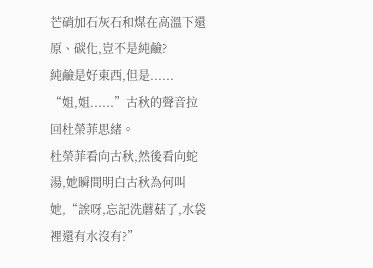芒硝加石灰石和煤在高溫下還原、碳化,豈不是純鹼?
純鹼是好東西,但是......
“姐,姐......”古秋的聲音拉回杜榮菲思緒。
杜榮菲看向古秋,然後看向蛇湯,她瞬間明白古秋為何叫她,“誒呀,忘記洗蘑菇了,水袋裡還有水沒有?”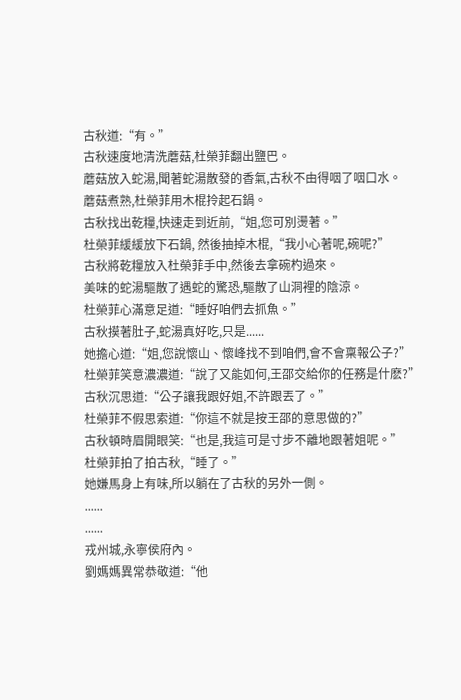古秋道:“有。”
古秋速度地清洗蘑菇,杜榮菲翻出鹽巴。
蘑菇放入蛇湯,聞著蛇湯散發的香氣,古秋不由得咽了咽口水。
蘑菇煮熟,杜榮菲用木棍拎起石鍋。
古秋找出乾糧,快速走到近前,“姐,您可別燙著。”
杜榮菲緩緩放下石鍋, 然後抽掉木棍,“我小心著呢,碗呢?”
古秋將乾糧放入杜榮菲手中,然後去拿碗杓過來。
美味的蛇湯驅散了遇蛇的驚恐,驅散了山洞裡的陰涼。
杜榮菲心滿意足道:“睡好咱們去抓魚。”
古秋摸著肚子,蛇湯真好吃,只是......
她擔心道:“姐,您說懷山、懷峰找不到咱們,會不會稟報公子?”
杜榮菲笑意濃濃道:“說了又能如何,王邵交給你的任務是什麽?”
古秋沉思道:“公子讓我跟好姐,不許跟丟了。”
杜榮菲不假思索道:“你這不就是按王邵的意思做的?”
古秋頓時眉開眼笑:“也是,我這可是寸步不離地跟著姐呢。”
杜榮菲拍了拍古秋,“睡了。”
她嫌馬身上有味,所以躺在了古秋的另外一側。
......
......
戎州城,永寧侯府內。
劉媽媽異常恭敬道:“他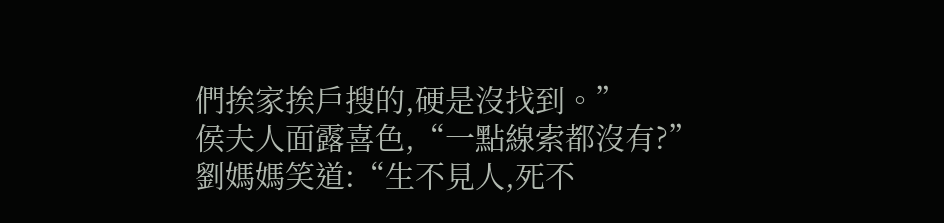們挨家挨戶搜的,硬是沒找到。”
侯夫人面露喜色,“一點線索都沒有?”
劉媽媽笑道:“生不見人,死不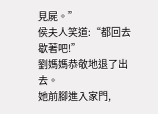見屍。”
侯夫人笑道:“都回去歇著吧!”
劉媽媽恭敬地退了出去。
她前腳進入家門,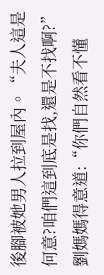後腳被她男人拉到屋內。“夫人這是何意?咱們這到底是找,還是不找啊?”
劉媽媽得意道:“你們自然看不懂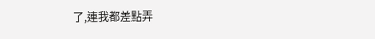了,連我都差點弄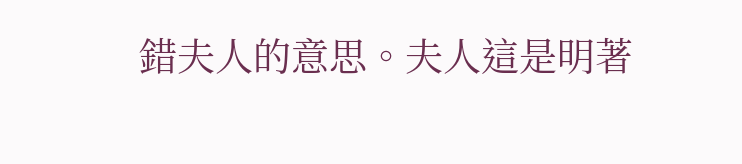錯夫人的意思。夫人這是明著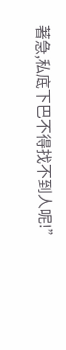著急,私底下巴不得找不到人呢!”